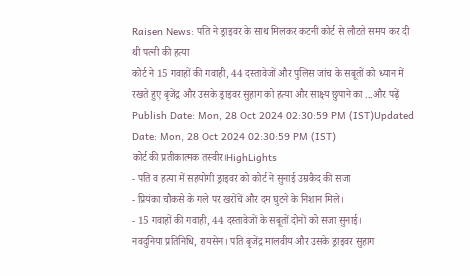Raisen News: पति ने ड्राइवर के साथ मिलकर कटनी कोर्ट से लौटते समय कर दी थी पत्नी की हत्या
कोर्ट ने 15 गवाहों की गवाही, 44 दस्तावेजों और पुलिस जांच के सबूतों को ध्यान में रखते हुए बृजेंद्र और उसके ड्राइवर सुहाग को हत्या और साक्ष्य छुपाने का ...और पढ़ें
Publish Date: Mon, 28 Oct 2024 02:30:59 PM (IST)Updated Date: Mon, 28 Oct 2024 02:30:59 PM (IST)
कोर्ट की प्रतीकात्मक तस्वीर।HighLights
- पति व हत्या में सहयोगी ड्राइवर को कोर्ट ने सुनाई उम्रकैद की सजा
- प्रियंका चौकसे के गले पर खरोंचें और दम घुटने के निशान मिले।
- 15 गवाहों की गवाही, 44 दस्तावेजों के सबूतों दोनों को सजा सुनाई।
नवदुनिया प्रतिनिधि, रायसेन। पति बृजेंद्र मालवीय और उसके ड्राइवर सुहाग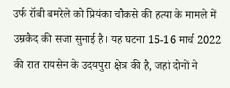उर्फ रॉबी बमरेले को प्रियंका चौकसे की हत्या के मामले में उम्रकैद की सजा सुनाई है। यह घटना 15-16 मार्च 2022 की रात रायसेन के उदयपुरा क्षेत्र की है, जहां दोनों ने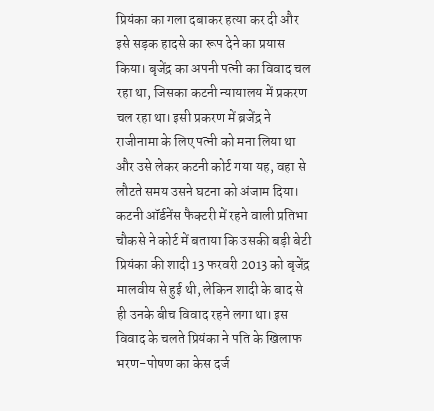प्रियंका का गला दबाकर हत्या कर दी और इसे सड़क हादसे का रूप देने का प्रयास किया। बृजेंद्र का अपनी पत्नी का विवाद चल रहा था, जिसका कटनी न्यायालय में प्रकरण चल रहा था। इसी प्रकरण में ब्रजेंद्र ने राजीनामा के लिए पत्नी को मना लिया था और उसे लेकर कटनी कोर्ट गया यह, वहा से लौटते समय उसने घटना को अंजाम दिया।
कटनी ऑर्डनेंस फैक्टरी में रहने वाली प्रतिभा चौकसे ने कोर्ट में बताया कि उसकी बड़ी बेटी प्रियंका की शादी 13 फरवरी 2013 को बृजेंद्र मालवीय से हुई थी, लेकिन शादी के बाद से ही उनके बीच विवाद रहने लगा था। इस विवाद के चलते प्रियंका ने पति के खिलाफ भरण-पोषण का केस दर्ज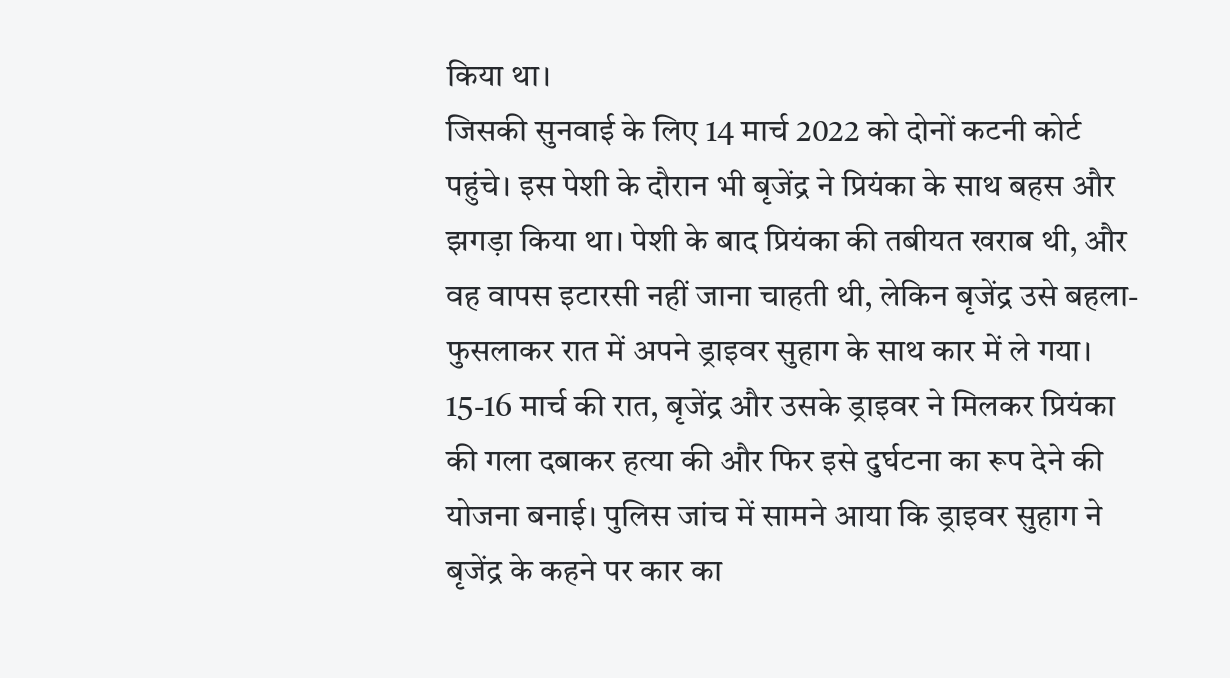किया था।
जिसकी सुनवाई के लिए 14 मार्च 2022 को दोनों कटनी कोर्ट पहुंचे। इस पेशी के दौरान भी बृजेंद्र ने प्रियंका के साथ बहस और झगड़ा किया था। पेशी के बाद प्रियंका की तबीयत खराब थी, और वह वापस इटारसी नहीं जाना चाहती थी, लेकिन बृजेंद्र उसे बहला-फुसलाकर रात में अपने ड्राइवर सुहाग के साथ कार में ले गया।
15-16 मार्च की रात, बृजेंद्र और उसके ड्राइवर ने मिलकर प्रियंका की गला दबाकर हत्या की और फिर इसे दुर्घटना का रूप देने की योजना बनाई। पुलिस जांच में सामने आया कि ड्राइवर सुहाग ने बृजेंद्र के कहने पर कार का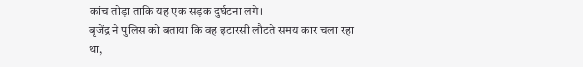कांच तोड़ा ताकि यह एक सड़क दुर्घटना लगे।
बृजेंद्र ने पुलिस को बताया कि वह इटारसी लौटते समय कार चला रहा था,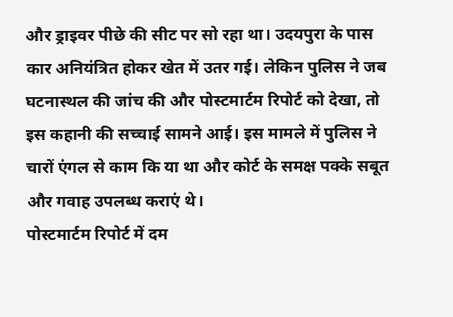और ड्राइवर पीछे की सीट पर सो रहा था। उदयपुरा के पास कार अनियंत्रित होकर खेत में उतर गई। लेकिन पुलिस ने जब घटनास्थल की जांच की और पोस्टमार्टम रिपोर्ट को देखा, तो इस कहानी की सच्चाई सामने आई। इस मामले में पुलिस ने चारों एंगल से काम कि या था और कोर्ट के समक्ष पक्के सबूत और गवाह उपलब्ध कराएं थे।
पोस्टमार्टम रिपोर्ट में दम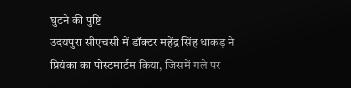घुटने की पुष्टि
उदयपुरा सीएचसी में डॉक्टर महेंद्र सिंह धाकड़ ने प्रियंका का पोस्टमार्टम किया, जिसमें गले पर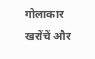गोलाकार खरोंचें और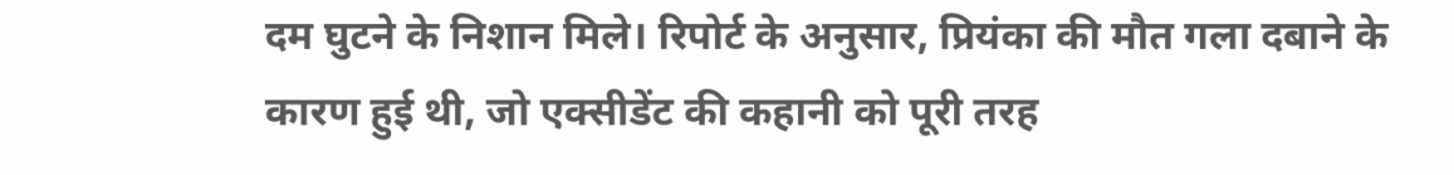दम घुटने के निशान मिले। रिपोर्ट के अनुसार, प्रियंका की मौत गला दबाने के कारण हुई थी, जो एक्सीडेंट की कहानी को पूरी तरह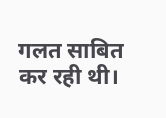गलत साबित कर रही थी।